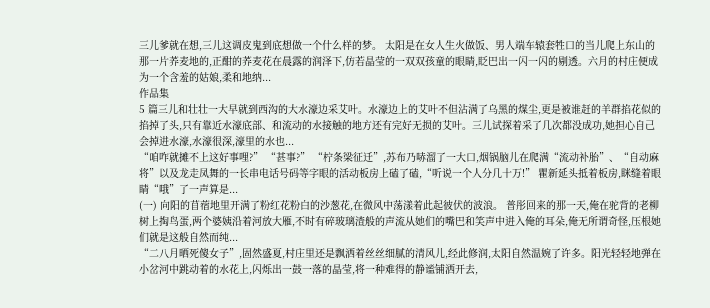三儿爹就在想,三儿这调皮鬼到底想做一个什么样的梦。 太阳是在女人生火做饭、男人端车辕套牲口的当儿爬上东山的那一片荞麦地的,正酣的荞麦花在晨露的润泽下,仿若晶莹的一双双孩童的眼睛,眨巴出一闪一闪的剔透。六月的村庄便成为一个含羞的姑娘,柔和地纳...
作品集
5 篇三儿和壮壮一大早就到西沟的大水濠边采艾叶。水濠边上的艾叶不但沾满了乌黑的煤尘,更是被谁赶的羊群掐花似的掐掉了头,只有靠近水濠底部、和流动的水接触的地方还有完好无损的艾叶。三儿试探着采了几次都没成功,她担心自己会掉进水濠,水濠很深,濠里的水也...
“咱咋就摊不上这好事哩?” “甚事?” “柠条梁征迁”,苏布乃哧溜了一大口,烟锅脑儿在爬满“流动补胎”、“自动麻将”以及龙走凤舞的一长串电话号码等字眼的活动板房上磕了磕,“听说一个人分几十万!” 瞿新延头抵着板房,眯缝着眼睛“哦”了一声算是...
(一) 向阳的苜蓿地里开满了粉红花粉白的沙葱花,在微风中荡漾着此起彼伏的波浪。 普彤回来的那一天,俺在驼背的老柳树上掏鸟蛋,两个婆姨沿着河放大雁,不时有碎玻璃渣般的声流从她们的嘴巴和笑声中进入俺的耳朵,俺无所谓奇怪,压根她们就是这般自然而纯...
“二八月晒死傻女子”,固然盛夏,村庄里还是飘洒着丝丝细腻的清风儿,经此修润,太阳自然温婉了许多。阳光轻轻地弹在小岔河中跳动着的水花上,闪烁出一鼓一落的晶莹,将一种难得的静谧铺洒开去,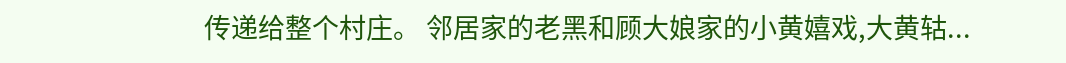传递给整个村庄。 邻居家的老黑和顾大娘家的小黄嬉戏,大黄轱...